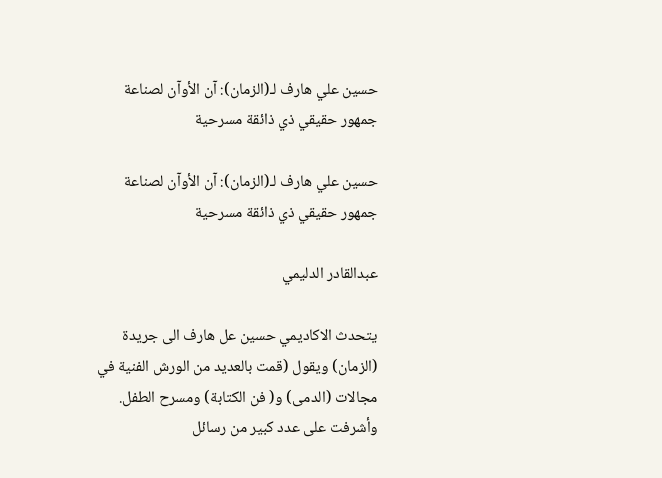حسين علي هارف لـ(الزمان): آن الأوآن لصناعة جمهور حقيقي ذي ذائقة مسرحية

حسين علي هارف لـ(الزمان): آن الأوآن لصناعة جمهور حقيقي ذي ذائقة مسرحية

عبدالقادر الدليمي

يتحدث الاكاديمي حسين عل هارف الى جريدة (الزمان) ويقول (قمت بالعديد من الورش الفنية في مجالات (الدمى) و( فن الكتابة) ومسرح الطفل. وأشرفت على عدد كبير من رسائل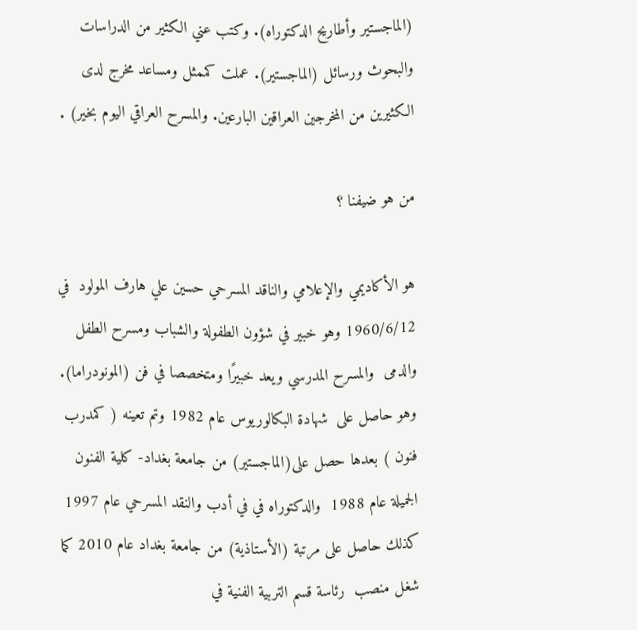(الماجستير وأطاريح الدكتوراه). وكتب عني الكثير من الدراسات والبحوث ورسائل (الماجستير). عملت كممثل ومساعد مخرج لدى الكثيرين من المخرجين العراقين البارعين. والمسرح العراقي اليوم بخير) .

من هو ضيفنا ؟

هو الأكاديمي والإعلامي والناقد المسرحي حسين علي هارف المولود  في 1960/6/12 وهو خبير في شؤون الطفولة والشباب ومسرح الطفل والدمى  والمسرح المدرسي ويعد خبيرًا ومتخصصا في فن (المونودراما). وهو حاصل على  شهادة البكالوريوس عام 1982 وتم تعينه ( كمدرب فنون ) بعدها حصل على(الماجستير) من جامعة بغداد- كلية الفنون الجميلة عام 1988  والدكتوراه في في أدب والنقد المسرحي عام 1997 كذلك حاصل على مرتبة (الأستاذية) من جامعة بغداد عام 2010 كما شغل منصب  رئاسة قسم التربية الفنية في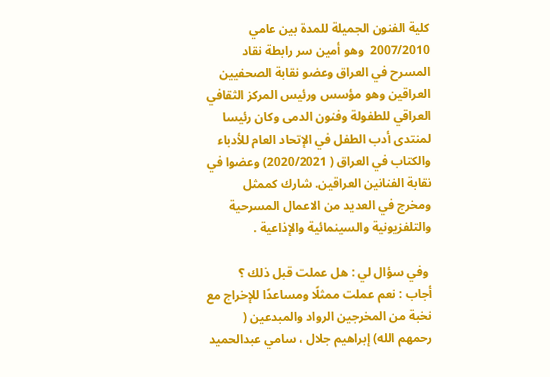كلية الفنون الجميلة للمدة بين عامي 2007/2010  وهو أمين سر رابطة نقاد المسرح في العراق وعضو نقابة الصحفيين العراقين وهو مؤسس ورئيس المركز الثقافي العراقي للطفولة وفنون الدمى وكان رئيسا لمنتدى أدب الطفل في الإتحاد العام للأدباء والكتاب في العراق ( 2020/2021) وعضوا في نقابة الفنانين العراقين. شارك كممثل  ومخرج في العديد من الاعمال المسرحية والتلفزيونية والسينمائية والإذاعية .

 وفي سؤال لي : هل عملت قبل ذلك ؟  أجاب : نعم عملت ممثلًا ومساعدًا للإخراج مع نخبة من المخرجين الرواد والمبدعين ( رحمهم الله) إبراهيم جلال ، سامي عبدالحميد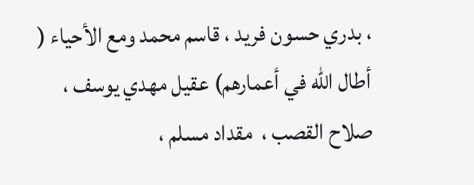، بدري حسون فريد ، قاسم محمد ومع الأحياء ( أطال الله في أعمارهم) عقيل مهدي يوسف ، صلاح القصب ،  مقداد مسلم ،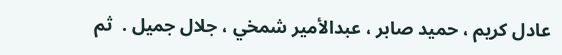عادل كريم ، حميد صابر ، عبدالأمير شمخي ، جلال جميل .  ثم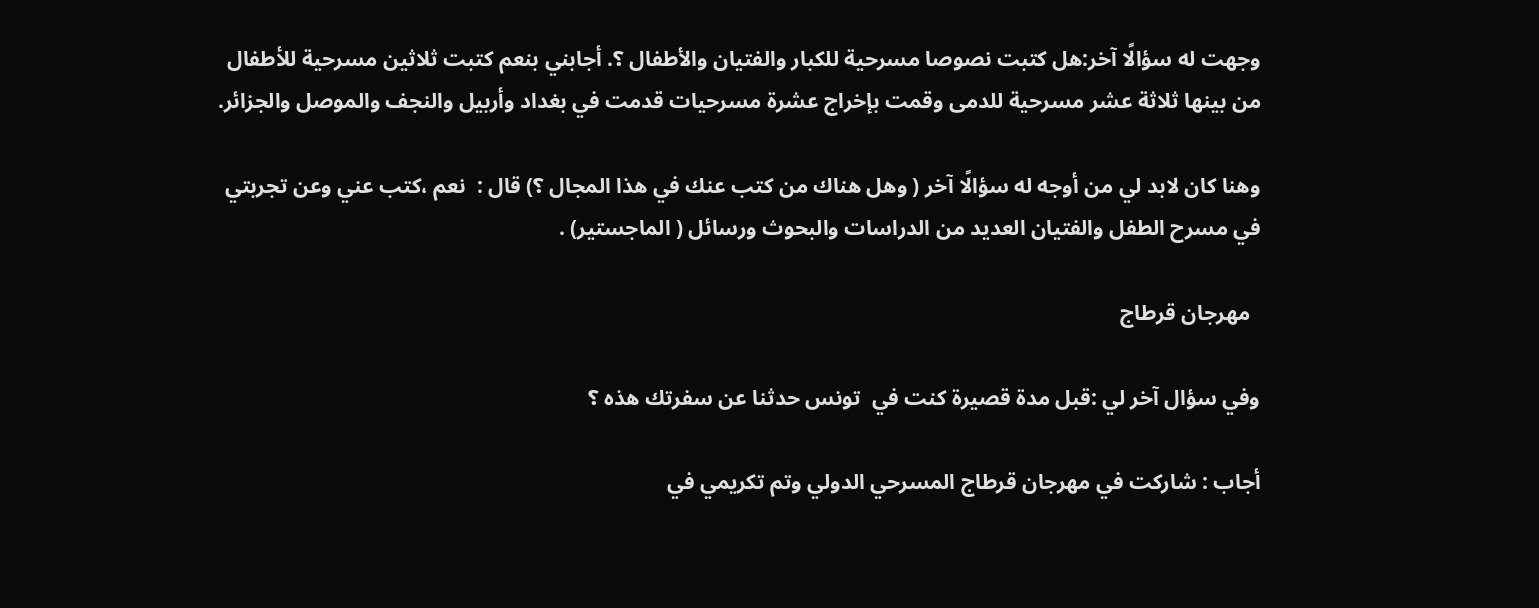وجهت له سؤالًا آخر:هل كتبت نصوصا مسرحية للكبار والفتيان والأطفال ؟. أجابني بنعم كتبت ثلاثين مسرحية للأطفال من بينها ثلاثة عشر مسرحية للدمى وقمت بإخراج عشرة مسرحيات قدمت في بغداد وأربيل والنجف والموصل والجزائر.

وهنا كان لابد لي من أوجه له سؤالًا آخر ( وهل هناك من كتب عنك في هذا المجال ؟) قال :  نعم ،كتب عني وعن تجربتي في مسرح الطفل والفتيان العديد من الدراسات والبحوث ورسائل ( الماجستير) .

  مهرجان قرطاج

وفي سؤال آخر لي :قبل مدة قصيرة كنت في  تونس حدثنا عن سفرتك هذه ؟

أجاب : شاركت في مهرجان قرطاج المسرحي الدولي وتم تكريمي في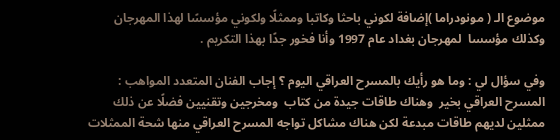موضوع الـ ( مونودراما )إضافة لكوني باحثا وكاتبا وممثلًا ولكوني مؤسسًا لهذا المهرجان وكذلك مؤسسا  لمهرجان بغداد عام 1997 وأنا فخور جدًا بهذا التكريم .

وفي سؤال لي : وما هو رأيك بالمسرح العراقي اليوم ؟ إجاب الفنان المتعدد المواهب : المسرح العراقي بخير  وهناك طاقات جيدة من كتاب  ومخرجين وتقنيين فضلًا عن ذلك ممثلين لديهم طاقات مبدعة لكن هناك مشاكل تواجه المسرح العراقي منها شحة الممثلات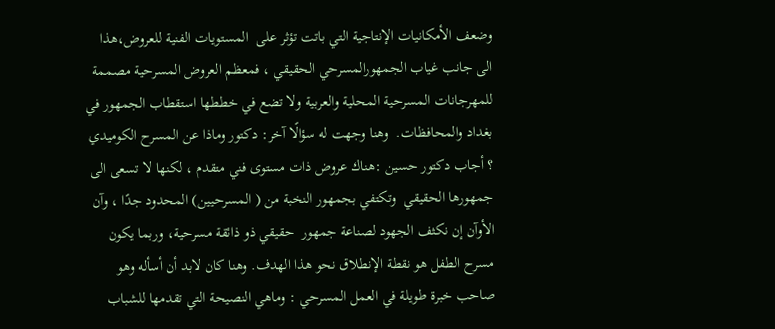وضعف الأمكانيات الإنتاجية التي باتت تؤثر على  المستويات الفنية للعروض،هذا الى جانب غياب الجمهورالمسرحي الحقيقي ، فمعظم العروض المسرحية مصممة للمهرجانات المسرحية المحلية والعربية ولا تضع في خططها استقطاب الجمهور في بغداد والمحافظات.  وهنا وجهت له سؤالًا آخر: دكتور وماذا عن المسرح الكوميدي ؟ أجاب دكتور حسين :هناك عروض ذات مستوى فني متقدم ، لكنها لا تسعى الى جمهورها الحقيقي  وتكتفي بجمهور النخبة من ( المسرحيين) المحدود جدًا ، وآن الأوآن إن نكثف الجهود لصناعة جمهور  حقيقي ذو ذائقة مسرحية، وربما يكون مسرح الطفل هو نقطة الإنطلاق نحو هذا الهدف. وهنا كان لابد أن أسأله وهو صاحب خبرة طويلة في العمل المسرحي : وماهي النصيحة التي تقدمها للشباب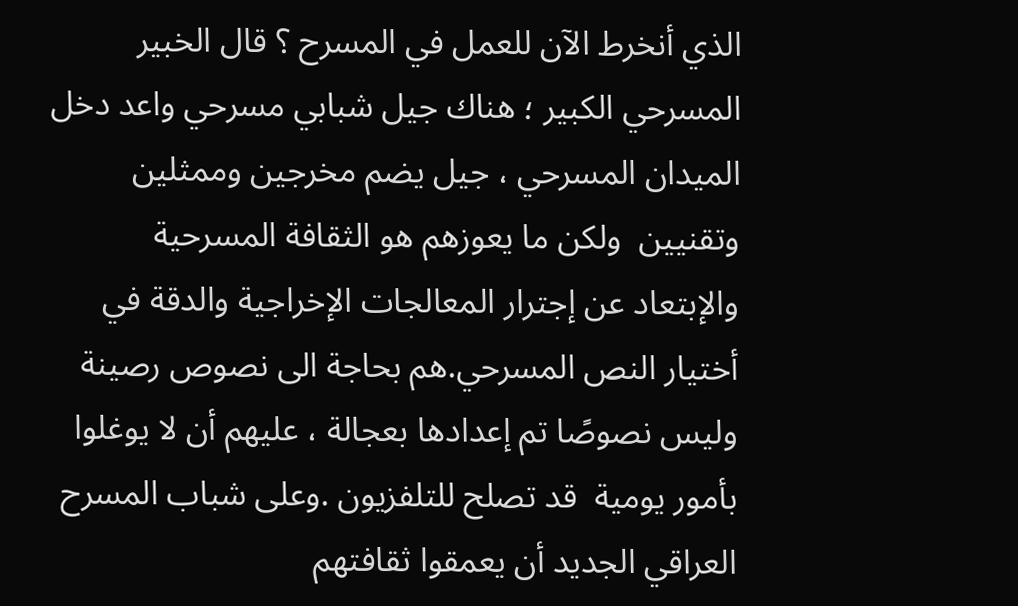الذي أنخرط الآن للعمل في المسرح ؟ قال الخبير المسرحي الكبير ؛ هناك جيل شبابي مسرحي واعد دخل الميدان المسرحي ، جيل يضم مخرجين وممثلين وتقنيين  ولكن ما يعوزهم هو الثقافة المسرحية والإبتعاد عن إجترار المعالجات الإخراجية والدقة في أختيار النص المسرحي.هم بحاجة الى نصوص رصينة  وليس نصوصًا تم إعدادها بعجالة ، عليهم أن لا يوغلوا بأمور يومية  قد تصلح للتلفزيون .وعلى شباب المسرح العراقي الجديد أن يعمقوا ثقافتهم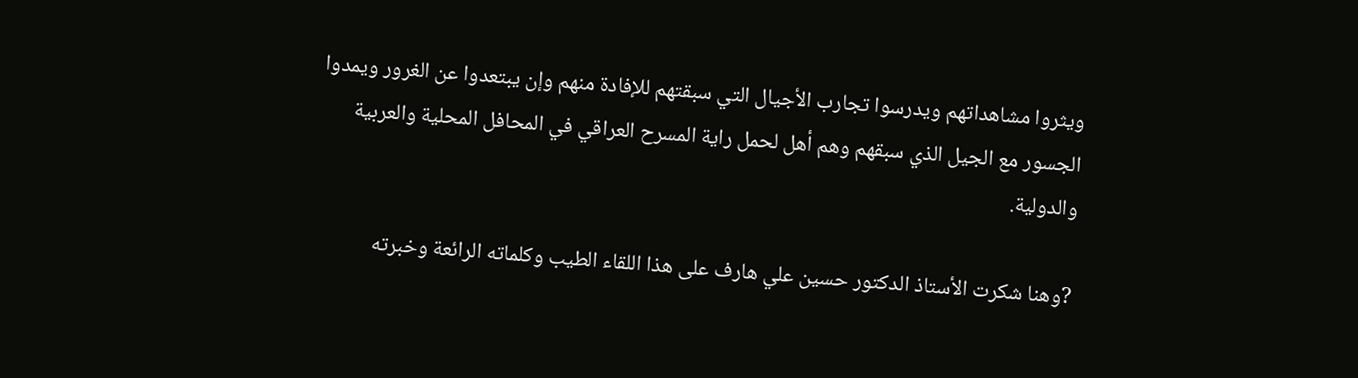ويثروا مشاهداتهم ويدرسوا تجارب الأجيال التي سبقتهم للإفادة منهم وإن يبتعدوا عن الغرور ويمدوا الجسور مع الجيل الذي سبقهم وهم أهل لحمل راية المسرح العراقي في المحافل المحلية والعربية والدولية.

?وهنا شكرت الأستاذ الدكتور حسين علي هارف على هذا اللقاء الطيب وكلماته الرائعة وخبرته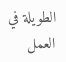الطويلة في العمل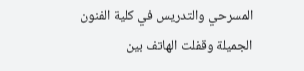المسرحي والتدريس في كلية الفنون الجميلة وقفلت الهاتف بين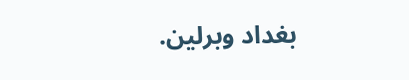بغداد وبرلين.